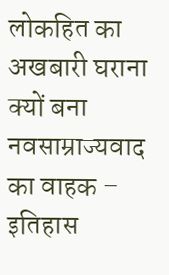लोकहित का अखबारी घराना क्यों बना नवसाम्राज्यवाद का वाहक – इतिहास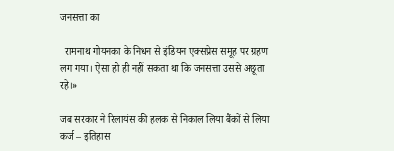जनसत्ता का

  रामनाथ गोयनका के निधन से इंडियन एक्सप्रेस समूह पर ग्रहण लग गया। ऐसा हो ही नहीं सकता था कि जनसत्ता उससे अछूता रहे।»

जब सरकार ने रिलायंस की हलक से निकाल लिया बैंकों से लिया कर्ज – इतिहास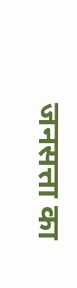जनसत्ता का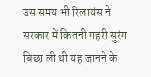उस समय भी रिलायंस ने सरकार में कितनी गहरी सुरंग बिछा ली थी यह जानने के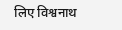लिए विश्वनाथ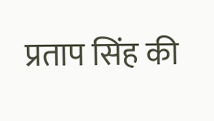प्रताप सिंह की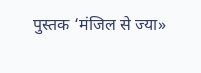पुस्तक ‘मंजिल से ज्या»